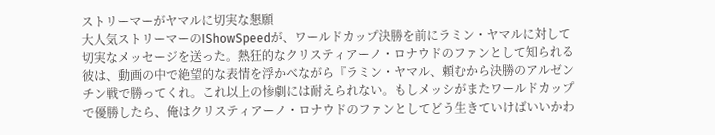ストリーマーがヤマルに切実な懇願
大人気ストリーマーのIShowSpeedが、ワールドカップ決勝を前にラミン・ヤマルに対して切実なメッセージを送った。熱狂的なクリスティアーノ・ロナウドのファンとして知られる彼は、動画の中で絶望的な表情を浮かべながら『ラミン・ヤマル、頼むから決勝のアルゼンチン戦で勝ってくれ。これ以上の惨劇には耐えられない。もしメッシがまたワールドカップで優勝したら、俺はクリスティアーノ・ロナウドのファンとしてどう生きていけばいいかわ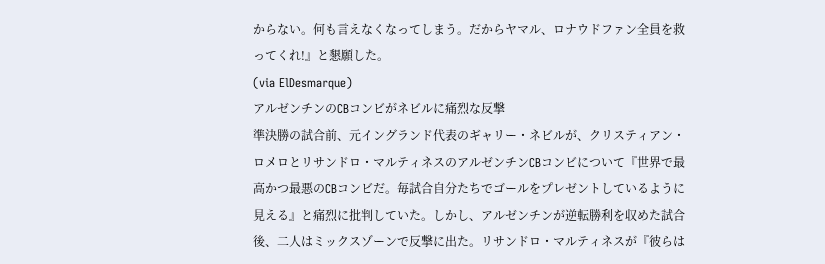からない。何も言えなくなってしまう。だからヤマル、ロナウドファン全員を救ってくれ!』と懇願した。
(via ElDesmarque)
アルゼンチンのCBコンビがネビルに痛烈な反撃
準決勝の試合前、元イングランド代表のギャリー・ネビルが、クリスティアン・ロメロとリサンドロ・マルティネスのアルゼンチンCBコンビについて『世界で最高かつ最悪のCBコンビだ。毎試合自分たちでゴールをプレゼントしているように見える』と痛烈に批判していた。しかし、アルゼンチンが逆転勝利を収めた試合後、二人はミックスゾーンで反撃に出た。リサンドロ・マルティネスが『彼らは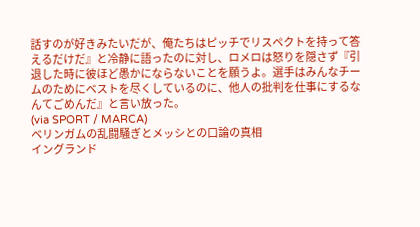話すのが好きみたいだが、俺たちはピッチでリスペクトを持って答えるだけだ』と冷静に語ったのに対し、ロメロは怒りを隠さず『引退した時に彼ほど愚かにならないことを願うよ。選手はみんなチームのためにベストを尽くしているのに、他人の批判を仕事にするなんてごめんだ』と言い放った。
(via SPORT / MARCA)
ベリンガムの乱闘騒ぎとメッシとの口論の真相
イングランド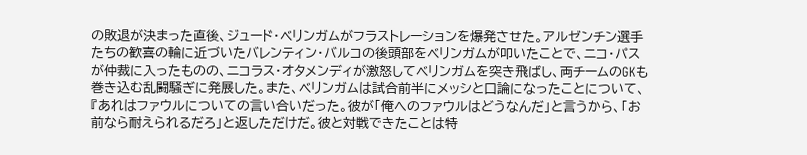の敗退が決まった直後、ジュード・ベリンガムがフラストレーションを爆発させた。アルゼンチン選手たちの歓喜の輪に近づいたバレンティン・バルコの後頭部をベリンガムが叩いたことで、ニコ・パスが仲裁に入ったものの、ニコラス・オタメンディが激怒してベリンガムを突き飛ばし、両チームのGKも巻き込む乱闘騒ぎに発展した。また、ベリンガムは試合前半にメッシと口論になったことについて、『あれはファウルについての言い合いだった。彼が「俺へのファウルはどうなんだ」と言うから、「お前なら耐えられるだろ」と返しただけだ。彼と対戦できたことは特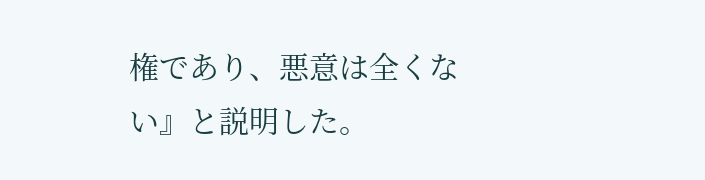権であり、悪意は全くない』と説明した。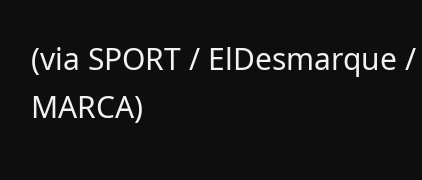(via SPORT / ElDesmarque / MARCA)